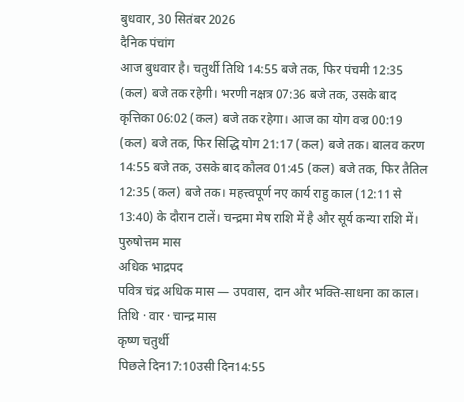बुधवार, 30 सितंबर 2026
दैनिक पंचांग
आज बुधवार है। चतुर्थी तिथि 14:55 बजे तक, फिर पंचमी 12:35 (कल) बजे तक रहेगी। भरणी नक्षत्र 07:36 बजे तक, उसके बाद कृत्तिका 06:02 (कल) बजे तक रहेगा। आज का योग वज्र 00:19 (कल) बजे तक, फिर सिद्धि योग 21:17 (कल) बजे तक। बालव करण 14:55 बजे तक, उसके बाद कौलव 01:45 (कल) बजे तक, फिर तैतिल 12:35 (कल) बजे तक। महत्त्वपूर्ण नए कार्य राहु काल (12:11 से 13:40) के दौरान टालें। चन्द्रमा मेष राशि में है और सूर्य कन्या राशि में।
पुरुषोत्तम मास
अधिक भाद्रपद
पवित्र चंद्र अधिक मास — उपवास, दान और भक्ति-साधना का काल।
तिथि · वार · चान्द्र मास
कृष्ण चतुर्थी
पिछले दिन17:10उसी दिन14:55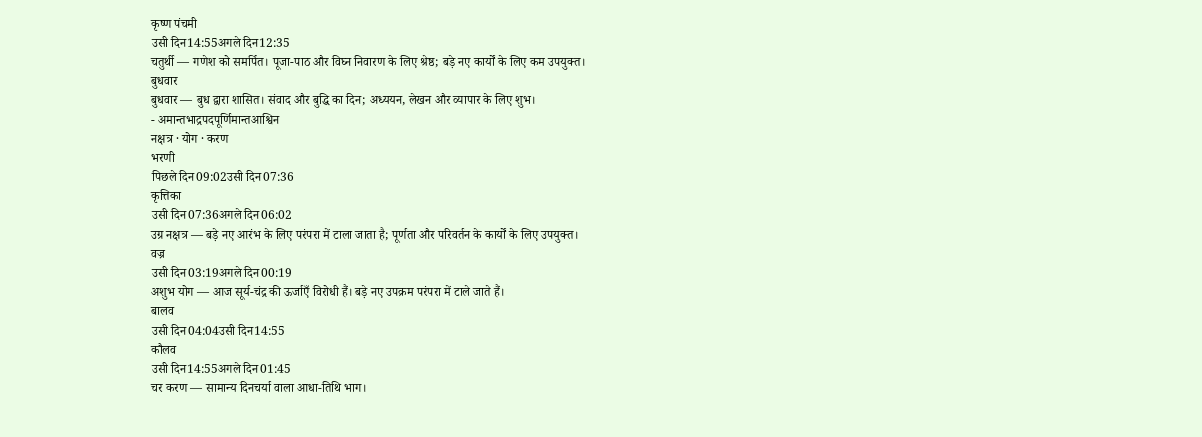कृष्ण पंचमी
उसी दिन14:55अगले दिन12:35
चतुर्थी — गणेश को समर्पित। पूजा-पाठ और विघ्न निवारण के लिए श्रेष्ठ; बड़े नए कार्यों के लिए कम उपयुक्त।
बुधवार
बुधवार — बुध द्वारा शासित। संवाद और बुद्धि का दिन; अध्ययन, लेखन और व्यापार के लिए शुभ।
- अमान्तभाद्रपदपूर्णिमान्तआश्विन
नक्षत्र · योग · करण
भरणी
पिछले दिन09:02उसी दिन07:36
कृत्तिका
उसी दिन07:36अगले दिन06:02
उग्र नक्षत्र — बड़े नए आरंभ के लिए परंपरा में टाला जाता है; पूर्णता और परिवर्तन के कार्यों के लिए उपयुक्त।
वज्र
उसी दिन03:19अगले दिन00:19
अशुभ योग — आज सूर्य-चंद्र की ऊर्जाएँ विरोधी हैं। बड़े नए उपक्रम परंपरा में टाले जाते हैं।
बालव
उसी दिन04:04उसी दिन14:55
कौलव
उसी दिन14:55अगले दिन01:45
चर करण — सामान्य दिनचर्या वाला आधा-तिथि भाग।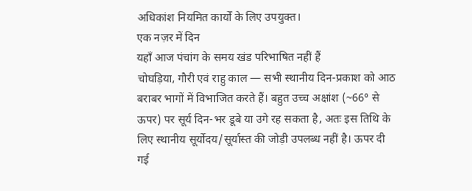अधिकांश नियमित कार्यों के लिए उपयुक्त।
एक नज़र में दिन
यहाँ आज पंचांग के समय खंड परिभाषित नहीं हैं
चोघड़िया, गौरी एवं राहु काल — सभी स्थानीय दिन-प्रकाश को आठ बराबर भागों में विभाजित करते हैं। बहुत उच्च अक्षांश (~66° से ऊपर) पर सूर्य दिन-भर डूबे या उगे रह सकता है, अतः इस तिथि के लिए स्थानीय सूर्योदय/सूर्यास्त की जोड़ी उपलब्ध नहीं है। ऊपर दी गई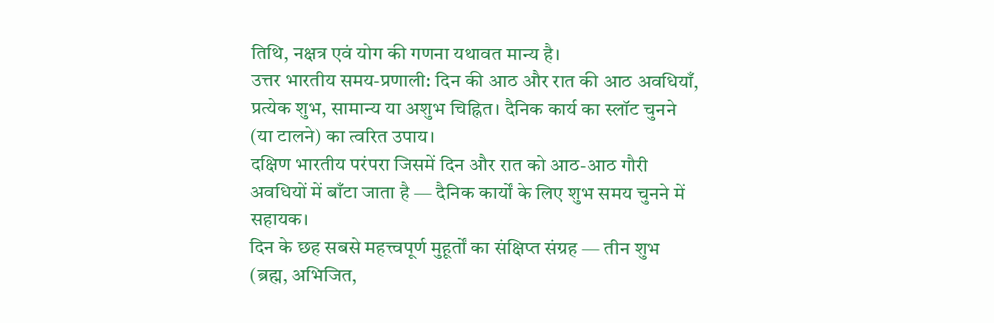तिथि, नक्षत्र एवं योग की गणना यथावत मान्य है।
उत्तर भारतीय समय-प्रणाली: दिन की आठ और रात की आठ अवधियाँ, प्रत्येक शुभ, सामान्य या अशुभ चिह्नित। दैनिक कार्य का स्लॉट चुनने (या टालने) का त्वरित उपाय।
दक्षिण भारतीय परंपरा जिसमें दिन और रात को आठ-आठ गौरी अवधियों में बाँटा जाता है — दैनिक कार्यों के लिए शुभ समय चुनने में सहायक।
दिन के छह सबसे महत्त्वपूर्ण मुहूर्तों का संक्षिप्त संग्रह — तीन शुभ (ब्रह्म, अभिजित,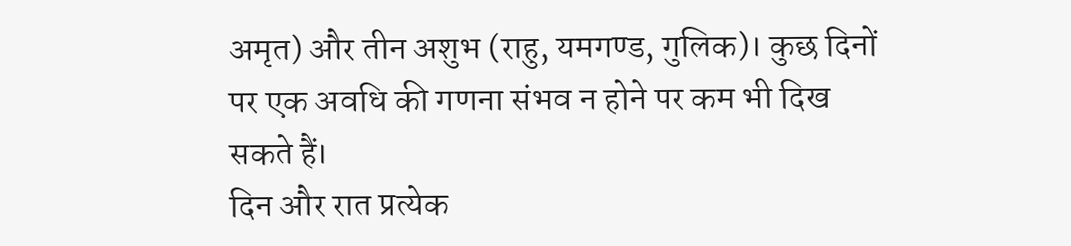अमृत) और तीन अशुभ (राहु, यमगण्ड, गुलिक)। कुछ दिनों पर एक अवधि की गणना संभव न होने पर कम भी दिख सकते हैं।
दिन और रात प्रत्येक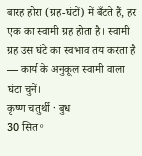बारह होरा (ग्रह-घंटों) में बँटते हैं, हर एक का स्वामी ग्रह होता है। स्वामी ग्रह उस घंटे का स्वभाव तय करता है — कार्य के अनुकूल स्वामी वाला घंटा चुनें।
कृष्ण चतुर्थी · बुध
30 सित॰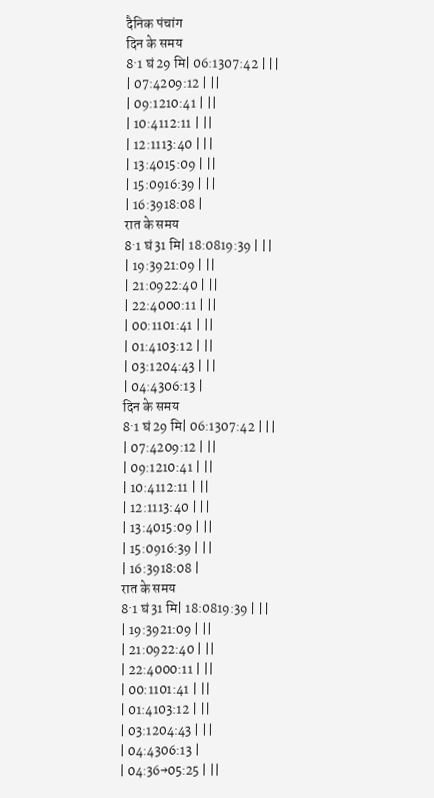दैनिक पंचांग
दिन के समय
8·1 घं 29 मि| 06:1307:42 | ||
| 07:4209:12 | ||
| 09:1210:41 | ||
| 10:4112:11 | ||
| 12:1113:40 | ||
| 13:4015:09 | ||
| 15:0916:39 | ||
| 16:3918:08 |
रात के समय
8·1 घं 31 मि| 18:0819:39 | ||
| 19:3921:09 | ||
| 21:0922:40 | ||
| 22:4000:11 | ||
| 00:1101:41 | ||
| 01:4103:12 | ||
| 03:1204:43 | ||
| 04:4306:13 |
दिन के समय
8·1 घं 29 मि| 06:1307:42 | ||
| 07:4209:12 | ||
| 09:1210:41 | ||
| 10:4112:11 | ||
| 12:1113:40 | ||
| 13:4015:09 | ||
| 15:0916:39 | ||
| 16:3918:08 |
रात के समय
8·1 घं 31 मि| 18:0819:39 | ||
| 19:3921:09 | ||
| 21:0922:40 | ||
| 22:4000:11 | ||
| 00:1101:41 | ||
| 01:4103:12 | ||
| 03:1204:43 | ||
| 04:4306:13 |
| 04:36→05:25 | ||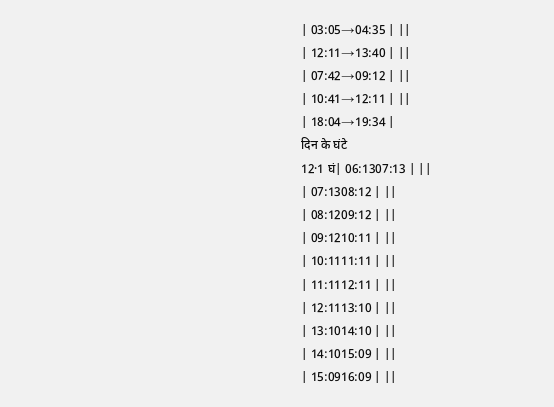| 03:05→04:35 | ||
| 12:11→13:40 | ||
| 07:42→09:12 | ||
| 10:41→12:11 | ||
| 18:04→19:34 |
दिन के घंटे
12·1 घं| 06:1307:13 | ||
| 07:1308:12 | ||
| 08:1209:12 | ||
| 09:1210:11 | ||
| 10:1111:11 | ||
| 11:1112:11 | ||
| 12:1113:10 | ||
| 13:1014:10 | ||
| 14:1015:09 | ||
| 15:0916:09 | ||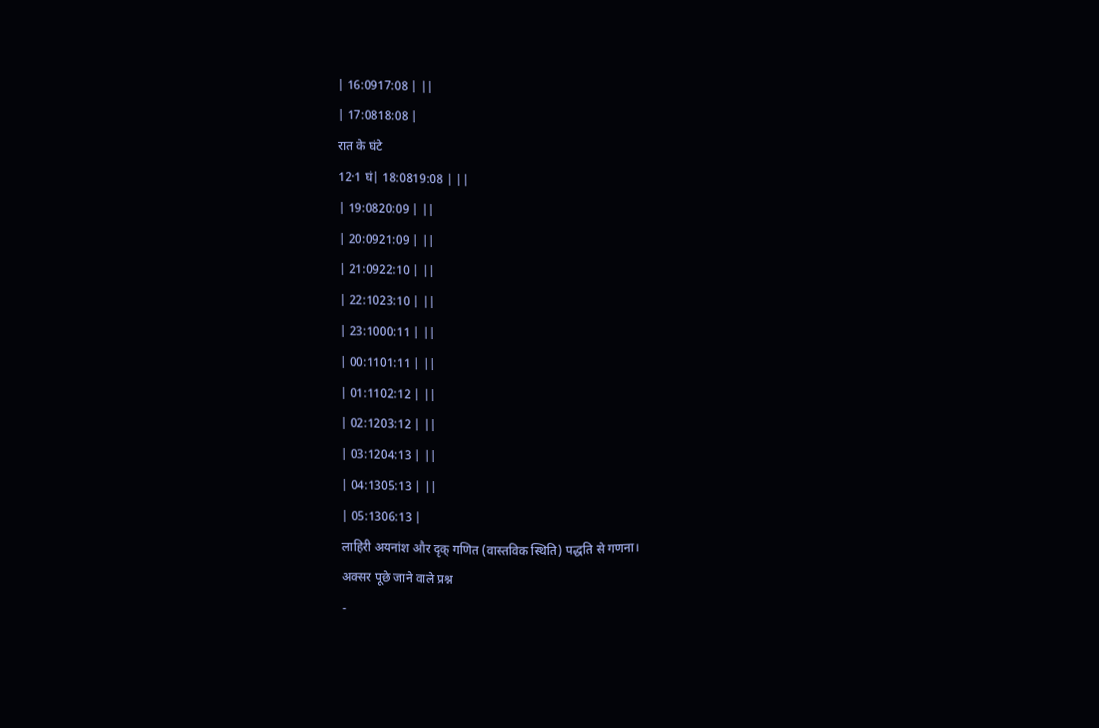| 16:0917:08 | ||
| 17:0818:08 |
रात के घंटे
12·1 घं| 18:0819:08 | ||
| 19:0820:09 | ||
| 20:0921:09 | ||
| 21:0922:10 | ||
| 22:1023:10 | ||
| 23:1000:11 | ||
| 00:1101:11 | ||
| 01:1102:12 | ||
| 02:1203:12 | ||
| 03:1204:13 | ||
| 04:1305:13 | ||
| 05:1306:13 |
लाहिरी अयनांश और दृक् गणित (वास्तविक स्थिति) पद्धति से गणना।
अक्सर पूछे जाने वाले प्रश्न
-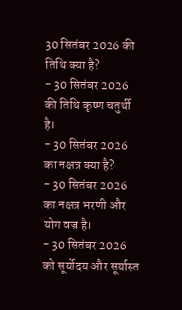30 सितंबर 2026 की तिथि क्या है?
- 30 सितंबर 2026 की तिथि कृष्ण चतुर्थी है।
- 30 सितंबर 2026 का नक्षत्र क्या है?
- 30 सितंबर 2026 का नक्षत्र भरणी और योग वज्र है।
- 30 सितंबर 2026 को सूर्योदय और सूर्यास्त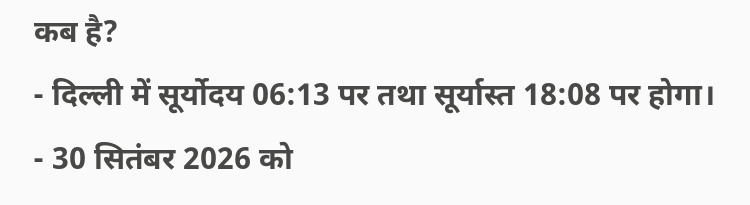कब है?
- दिल्ली में सूर्योदय 06:13 पर तथा सूर्यास्त 18:08 पर होगा।
- 30 सितंबर 2026 को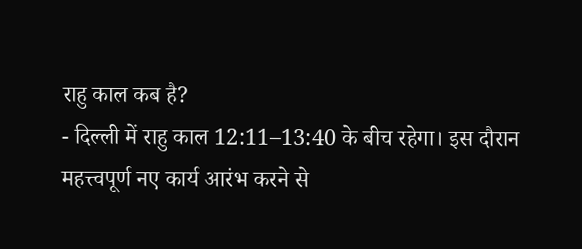राहु काल कब है?
- दिल्ली में राहु काल 12:11–13:40 के बीच रहेगा। इस दौरान महत्त्वपूर्ण नए कार्य आरंभ करने से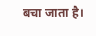बचा जाता है।